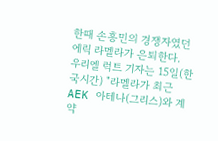한때 손흥민의 경쟁자였던 에릭 라멜라가 은퇴한다.
우리엘 럭트 기자는 15일(한국시간) "라멜라가 최근 AEK 아테나(그리스)와 계약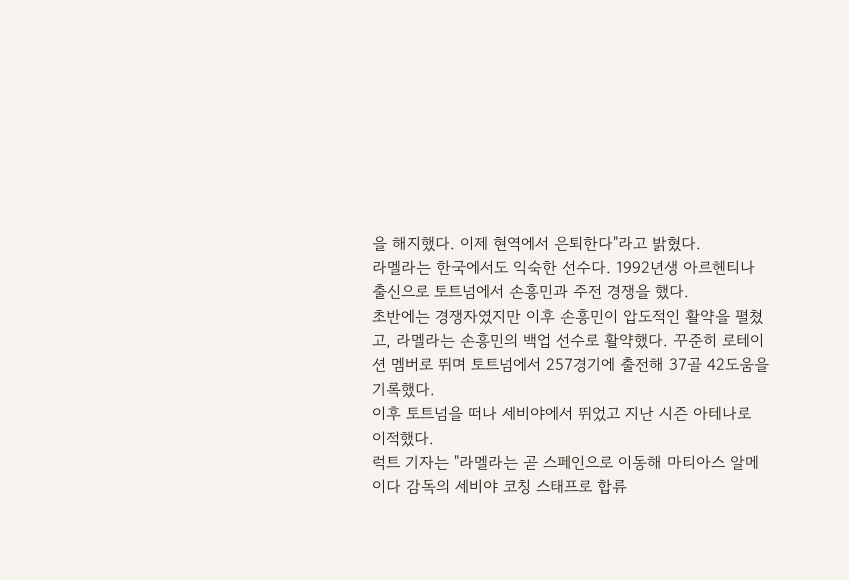을 해지했다. 이제 현역에서 은퇴한다"라고 밝혔다.
라멜라는 한국에서도 익숙한 선수다. 1992년생 아르헨티나 출신으로 토트넘에서 손흥민과 주전 경쟁을 했다.
초반에는 경쟁자였지만 이후 손흥민이 압도적인 활약을 펼쳤고, 라멜라는 손흥민의 백업 선수로 활약했다. 꾸준히 로테이션 멤버로 뛰며 토트넘에서 257경기에 출전해 37골 42도움을 기록했다.
이후 토트넘을 떠나 세비야에서 뛰었고 지난 시즌 아테나로 이적했다.
럭트 기자는 "라멜라는 곧 스페인으로 이동해 마티아스 알메이다 감독의 세비야 코칭 스태프로 합류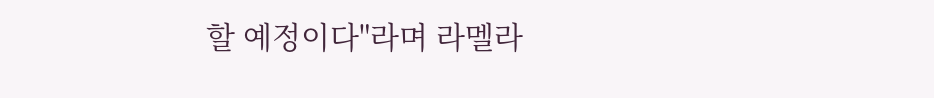할 예정이다"라며 라멜라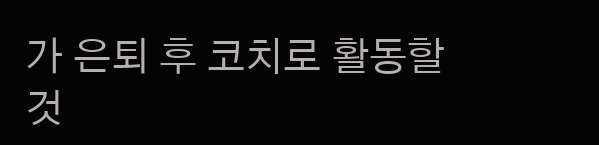가 은퇴 후 코치로 활동할 것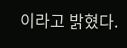이라고 밝혔다.